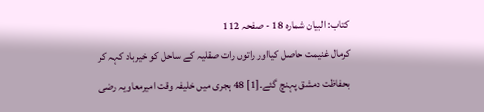کتاب: البیان شمارہ 18 - صفحہ 112
کرمال غنیمت حاصل کیااور راتوں رات صقلیہ کے ساحل کو خیرباد کہہ کر بحفاظت دمشق پہنچ گئے۔[1] 48 ہجری میں خلیفہ وقت امیرمعاویہ رضی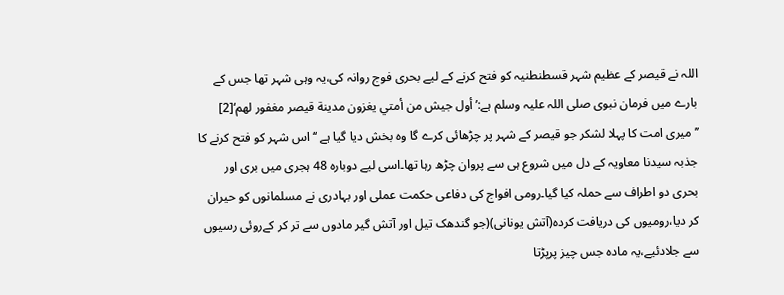اللہ نے قیصر کے عظیم شہر قسطنطنیہ کو فتح کرنے کے لیے بحری فوج روانہ کی،یہ وہی شہر تھا جس کے بارے میں فرمان نبوی صلی اللہ علیہ وسلم ہے:’أول جيش من أمتي يغزون مدينة قيصر مغفور لهم‘[2] ’’میری امت کا پہلا لشکر جو قیصر کے شہر پر چڑھائی کرے گا وہ بخش دیا گیا ہے ‘‘ اس شہر کو فتح کرنے کا جذبہ سیدنا معاویہ کے دل میں شروع ہی سے پروان چڑھ رہا تھا۔اسی لیے دوبارہ 48 ہجری میں بری اور بحری دو اطراف سے حملہ کیا گیا۔رومی افواج کی دفاعی حکمت عملی اور بہادری نے مسلمانوں کو حیران کر دیا،رومیوں کی دریافت کردہ(آتش یونانی)(جو گندھک تیل اور آتش گیر مادوں سے تر کر کےروئی رسیوں سے جلادئیے،یہ مادہ جس چیز پرپڑتا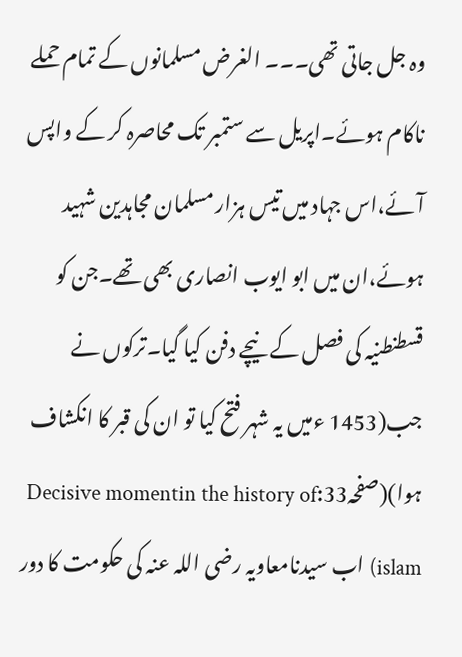وہ جل جاتی تھی۔۔۔ الغرض مسلمانوں کے تمام حملے ناکام ہوئے۔اپریل سے ستمبر تک محاصرہ کر کے واپس آئے،اس جہاد میں تیس ہزار مسلمان مجاہدین شہید ہوئے،ان میں ابو ایوب انصاری بھی تھے۔جن کو قسطنطنیہ کی فصل کے نیچے دفن کیا گیا۔ترکوں نے جب(1453 ءمیں یہ شہر فتح کیا تو ان کی قبر کا انکشاف ہوا)(صفحہ33:Decisive momentin the history of islam) اب سیدنامعاویہ رضی اللہ عنہ کی حکومت کا دور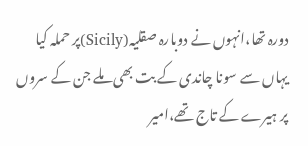دورہ تھا،انہوں نے دوبارہ صقلیہ(Sicily)پر حملہ کیا یہاں سے سونا چاندی کے بت بھی ملے جن کے سروں پر ہیرے کے تاج تھے،امیر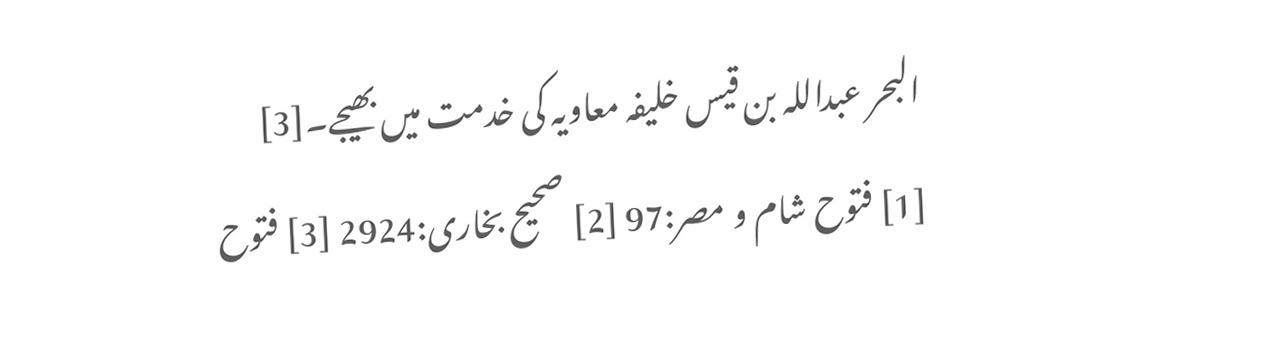البحر عبداللہ بن قیس خلیفہ معاویہ کی خدمت میں بھیجے۔[3]
[1] فتوح شام و مصر:97 [2] صحیح بخاری:2924 [3] فتوح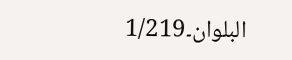البلوان۔1/219